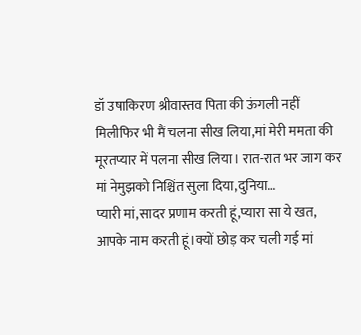डॉ उषाकिरण श्रीवास्तव पिता की ऊंगली नहीं मिलीफिर भी मैं चलना सीख लिया,मां मेरी ममता की मूरतप्यार में पलना सीख लिया। रात-रात भर जाग कर मां नेमुझको निश्चिंत सुला दिया,दुनिया…
प्यारी मां,सादर प्रणाम करती हूं,प्यारा सा ये खत, आपके नाम करती हूं।क्यों छोड़ कर चली गई मां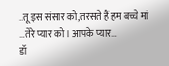..तू इस संसार को,तरसते हैं हम बच्चे मां …तेरे प्यार को। आपके प्यार…
डॉ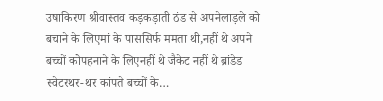उषाकिरण श्रीवास्तव कड़कड़ाती ठंड से अपनेलाड़ले को बचाने के लिएमां के पाससिर्फ ममता थी,नहीं थे अपने बच्चों कोपहनाने के लिएनहीं थे जैकेट नहीं थे ब्रांडेड स्वेटरथर-थर कांपते बच्चों के…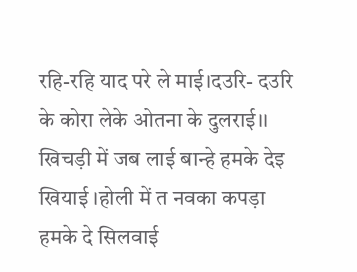रहि-रहि याद परे ले माई।दउरि- दउरि के कोरा लेके ओतना के दुलराई।। खिचड़ी में जब लाई बान्हे हमके देइ खियाई ।होली में त नवका कपड़ा हमके दे सिलवाई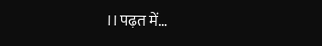।।पढ़त में…